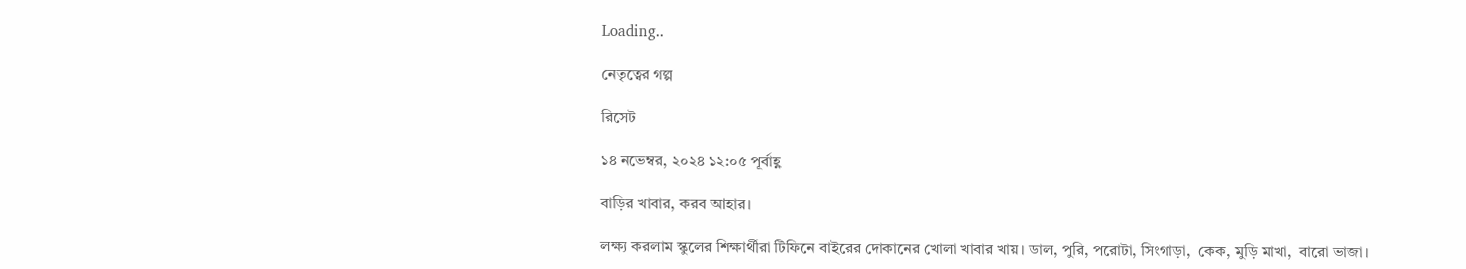Loading..

নেতৃত্বের গল্প

রিসেট

১৪ নভেম্বর, ২০২৪ ১২:০৫ পূর্বাহ্ণ

বাড়ির খাবার, করব আহার।

লক্ষ্য করলাম স্কুলের শিক্ষার্থীরা টিফিনে বাইরের দোকানের খোলা খাবার খায়। ডাল, পুরি, পরোটা, সিংগাড়া,  কেক, মুড়ি মাখা,  বারো ভাজা।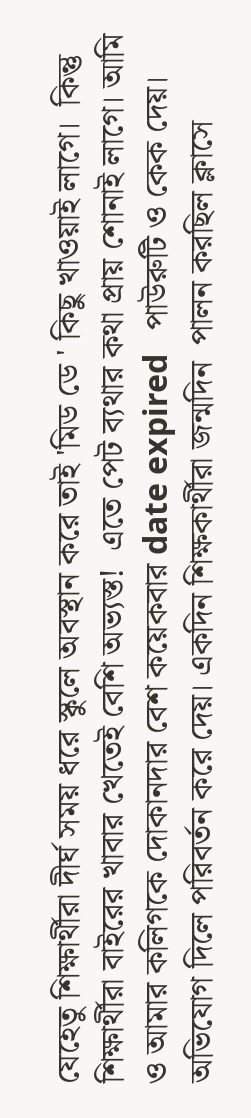যেহেতু শিক্ষার্থীরা দীর্ঘ সময় ধরে স্কুলে অবস্থান করে তাই 'মিড ডে ' কিছু খাওয়াই লাগে।  কিন্তু শিক্ষার্থীরা বাইরের খাবার খেতেই বেশি অভ্যস্ত!  এতে পেট ব্যথার কথা প্রায় শোনাই লাগে। আমি ও আমার কলিগকে দোকানদার বেশ কয়েকবার date expired   পাউরুটি ও কেক দেয়। অভিযোগ দিলে পরিবর্তন করে দেয়। একদিন শিক্ষকার্থীরা জন্মদিন  পালন করছিল ক্লাসে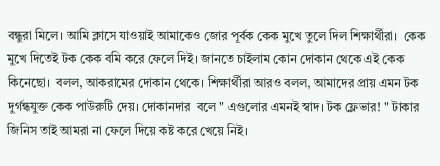বন্ধুরা মিলে। আমি ক্লাসে যাওয়াই আমাকেও জোর পূর্বক কেক মুখে তুলে দিল শিক্ষার্থীরা।  কেক মুখে দিতেই টক কেক বমি করে ফেলে দিই। জানতে চাইলাম কোন দোকান থেকে এই কেক কিনেছো।  বলল, আকরামের দোকান থেকে। শিক্ষার্থীরা আরও বলল, আমাদের প্রায় এমন টক দুর্গন্ধযুক্ত কেক পাউরুটি দেয়। দোকানদার  বলে " এগুলোর এমনই স্বাদ। টক ফ্লেভার! " টাকার জিনিস তাই আমরা না ফেলে দিয়ে কষ্ট করে খেয়ে নিই।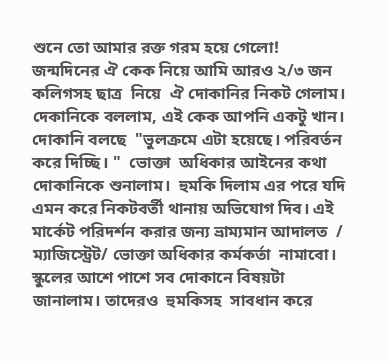শুনে তো আমার রক্ত গরম হয়ে গেলো! জন্মদিনের ঐ কেক নিয়ে আমি আরও ২/৩ জন কলিগসহ ছাত্র  নিয়ে  ঐ দোকানির নিকট গেলাম। দেকানিকে বললাম, এই কেক আপনি একটু খান। দোকানি বলছে  "ভুলক্রমে এটা হয়েছে। পরিবর্তন করে দিচ্ছি। "  ভোক্তা  অধিকার আইনের কথা দোকানিকে শুনালাম।  হুমকি দিলাম এর পরে যদি এমন করে নিকটবর্তী থানায় অভিযোগ দিব। এই মার্কেট পরিদর্শন করার জন্য ভ্রাম্যমান আদালত  / ম্যাজিস্ট্রেট/ ভোক্তা অধিকার কর্মকর্তা  নামাবো। স্কুলের আশে পাশে সব দোকানে বিষয়টা জানালাম। তাদেরও  হুমকিসহ  সাবধান করে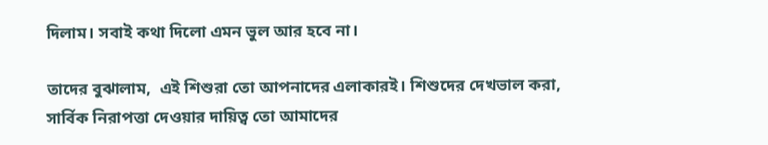দিলাম। সবাই কথা দিলো এমন ভুল আর হবে না।

তাদের বুঝালাম,  এই শিশুরা তো আপনাদের এলাকারই। শিশুদের দেখভাল করা, সার্বিক নিরাপত্তা দেওয়ার দায়িত্ব তো আমাদের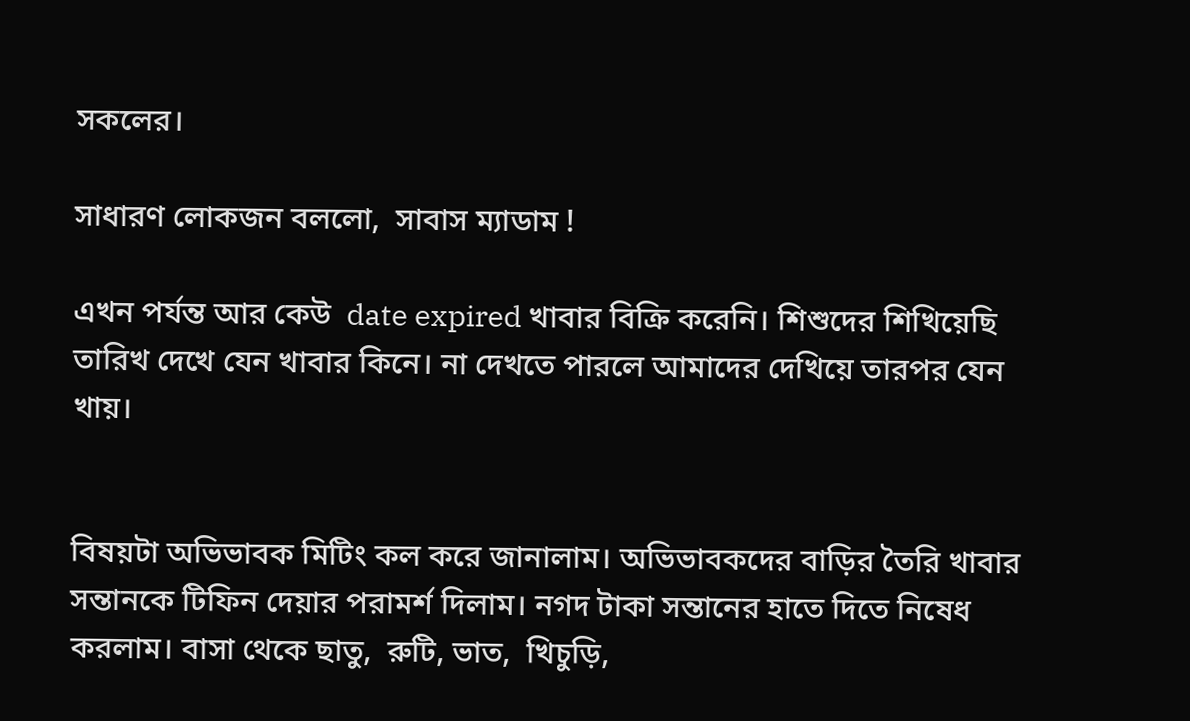সকলের।

সাধারণ লোকজন বললো,  সাবাস ম্যাডাম !

এখন পর্যন্ত আর কেউ  date expired খাবার বিক্রি করেনি। শিশুদের শিখিয়েছি তারিখ দেখে যেন খাবার কিনে। না দেখতে পারলে আমাদের দেখিয়ে তারপর যেন খায়।


বিষয়টা অভিভাবক মিটিং কল করে জানালাম। অভিভাবকদের বাড়ির তৈরি খাবার সন্তানকে টিফিন দেয়ার পরামর্শ দিলাম। নগদ টাকা সন্তানের হাতে দিতে নিষেধ করলাম। বাসা থেকে ছাতু,  রুটি, ভাত,  খিচুড়ি,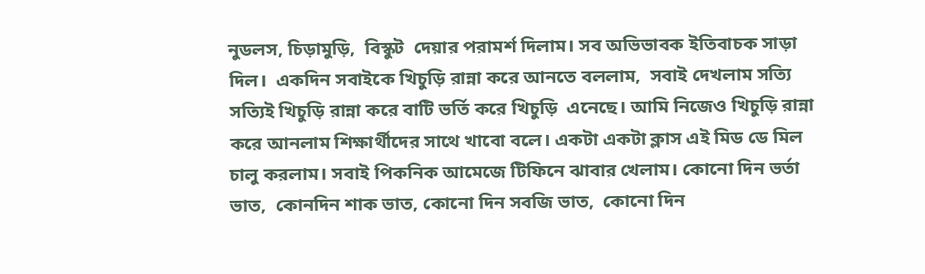নুডলস, চিড়ামুড়ি,  বিস্কুট  দেয়ার পরামর্শ দিলাম। সব অভিভাবক ইতিবাচক সাড়া দিল।  একদিন সবাইকে খিচুড়ি রান্না করে আনতে বললাম,  সবাই দেখলাম সত্যি সত্যিই খিচুড়ি রান্না করে বাটি ভর্তি করে খিচুড়ি  এনেছে। আমি নিজেও খিচুড়ি রান্না করে আনলাম শিক্ষার্থীদের সাথে খাবো বলে। একটা একটা ক্লাস এই মিড ডে মিল চালু করলাম। সবাই পিকনিক আমেজে টিফিনে ঝাবার খেলাম। কোনো দিন ভর্তা ভাত,  কোনদিন শাক ভাত, কোনো দিন সবজি ভাত,  কোনো দিন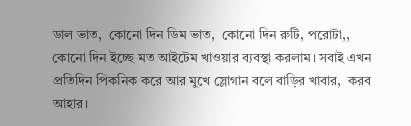ডাল ভাত,  কোনো দিন ডিম ভাত,  কোনো দিন রুটি, পরোটা,,  কোনো দিন ইচ্ছে মত আইটেম খাওয়ার ব্যবস্থা করলাম। সবাই এখন প্রতিদিন পিকনিক করে আর মুখে স্লোগান বলে বাড়ির খাবার,  করব আহার।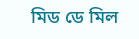মিড ডে মিল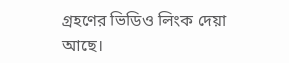গ্রহণের ভিডিও লিংক দেয়া আছে।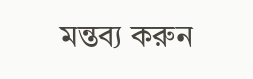মন্তব্য করুন